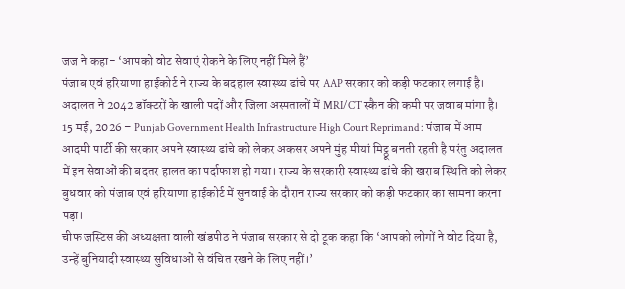जज ने कहा- ‘आपको वोट सेवाएं रोकने के लिए नहीं मिले हैं’
पंजाब एवं हरियाणा हाईकोर्ट ने राज्य के बदहाल स्वास्थ्य ढांचे पर AAP सरकार को कड़ी फटकार लगाई है। अदालत ने 2042 डॉक्टरों के खाली पदों और जिला अस्पतालों में MRI/CT स्कैन की कमी पर जवाब मांगा है।
15 मई, 2026 – Punjab Government Health Infrastructure High Court Reprimand : पंजाब में आम आदमी पार्टी की सरकार अपने स्वास्थ्य ढांचे को लेकर अकसर अपने मुंह मीयां मिट्ठू बनती रहती है परंतु अदालत में इन सेवाओं की बदतर हालत का पर्दाफाश हो गया। राज्य के सरकारी स्वास्थ्य ढांचे की खराब स्थिति को लेकर बुधवार को पंजाब एवं हरियाणा हाईकोर्ट में सुनवाई के दौरान राज्य सरकार को कड़ी फटकार का सामना करना पड़ा।
चीफ जस्टिस की अध्यक्षता वाली खंडपीठ ने पंजाब सरकार से दो टूक कहा कि ‘आपको लोगों ने वोट दिया है, उन्हें बुनियादी स्वास्थ्य सुविधाओं से वंचित रखने के लिए नहीं।’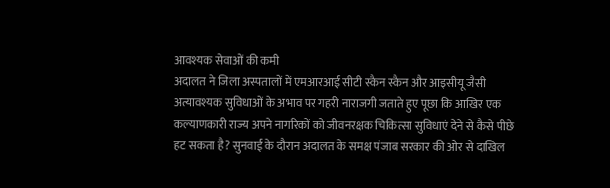आवश्यक सेवाओं की कमी
अदालत ने जिला अस्पतालों में एमआरआई सीटी स्कैन स्कैन और आइसीयू जैसी अत्यावश्यक सुविधाओं के अभाव पर गहरी नाराजगी जताते हुए पूछा कि आखिर एक कल्याणकारी राज्य अपने नागरिकों को जीवनरक्षक चिकित्सा सुविधाएं देने से कैसे पीछे हट सकता है? सुनवाई के दौरान अदालत के समक्ष पंजाब सरकार की ओर से दाखिल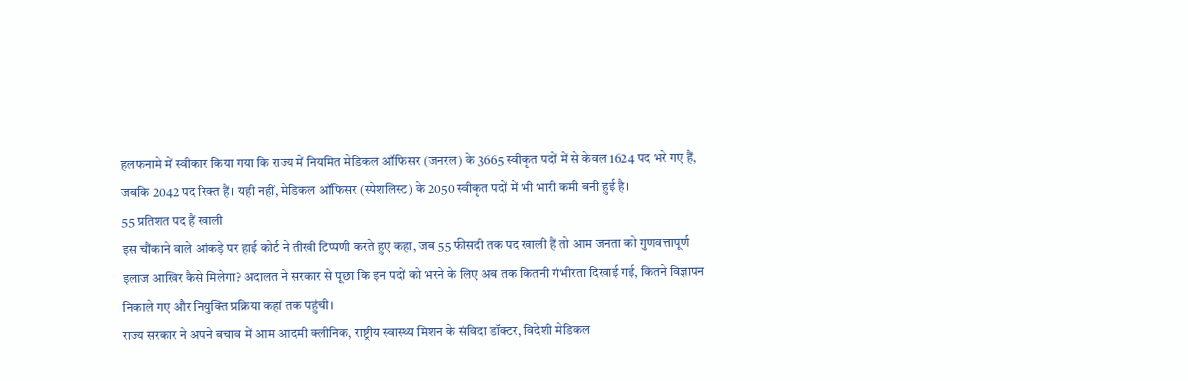हलफनामे में स्वीकार किया गया कि राज्य में नियमित मेडिकल ऑफिसर (जनरल) के 3665 स्वीकृत पदों में से केवल 1624 पद भरे गए हैं, जबकि 2042 पद रिक्त हैं। यही नहीं, मेडिकल ऑफिसर (स्पेशलिस्ट) के 2050 स्वीकृत पदों में भी भारी कमी बनी हुई है।
55 प्रतिशत पद हैं खाली
इस चौंकाने वाले आंकड़े पर हाई कोर्ट ने तीखी टिप्पणी करते हुए कहा, जब 55 फीसदी तक पद खाली हैं तो आम जनता को गुणवत्तापूर्ण इलाज आखिर कैसे मिलेगा? अदालत ने सरकार से पूछा कि इन पदों को भरने के लिए अब तक कितनी गंभीरता दिखाई गई, कितने विज्ञापन निकाले गए और नियुक्ति प्रक्रिया कहां तक पहुंची।
राज्य सरकार ने अपने बचाव में आम आदमी क्लीनिक, राष्ट्रीय स्वास्थ्य मिशन के संविदा डॉक्टर, विदेशी मेडिकल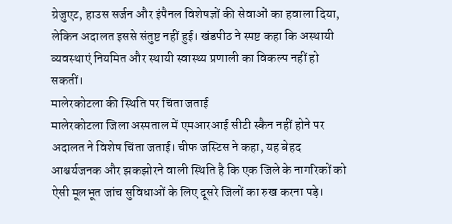ग्रेजुएट, हाउस सर्जन और इंपैनल विशेषज्ञों की सेवाओं का हवाला दिया, लेकिन अदालत इससे संतुष्ट नहीं हुई। खंडपीठ ने स्पष्ट कहा कि अस्थायी व्यवस्थाएं नियमित और स्थायी स्वास्थ्य प्रणाली का विकल्प नहीं हो सकतीं।
मालेरकोटला की स्थिति पर चिंता जताई
मालेरकोटला जिला अस्पताल में एमआरआई सीटी स्कैन नहीं होने पर अदालत ने विशेष चिंता जताई। चीफ जस्टिस ने कहा, यह बेहद आश्चर्यजनक और झकझोरने वाली स्थिति है कि एक जिले के नागरिकों को ऐसी मूलभूत जांच सुविधाओं के लिए दूसरे जिलों का रुख करना पड़े।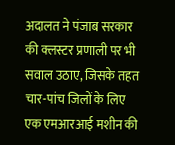अदालत ने पंजाब सरकार की क्लस्टर प्रणाली पर भी सवाल उठाए, जिसके तहत चार-पांच जिलों के लिए एक एमआरआई मशीन की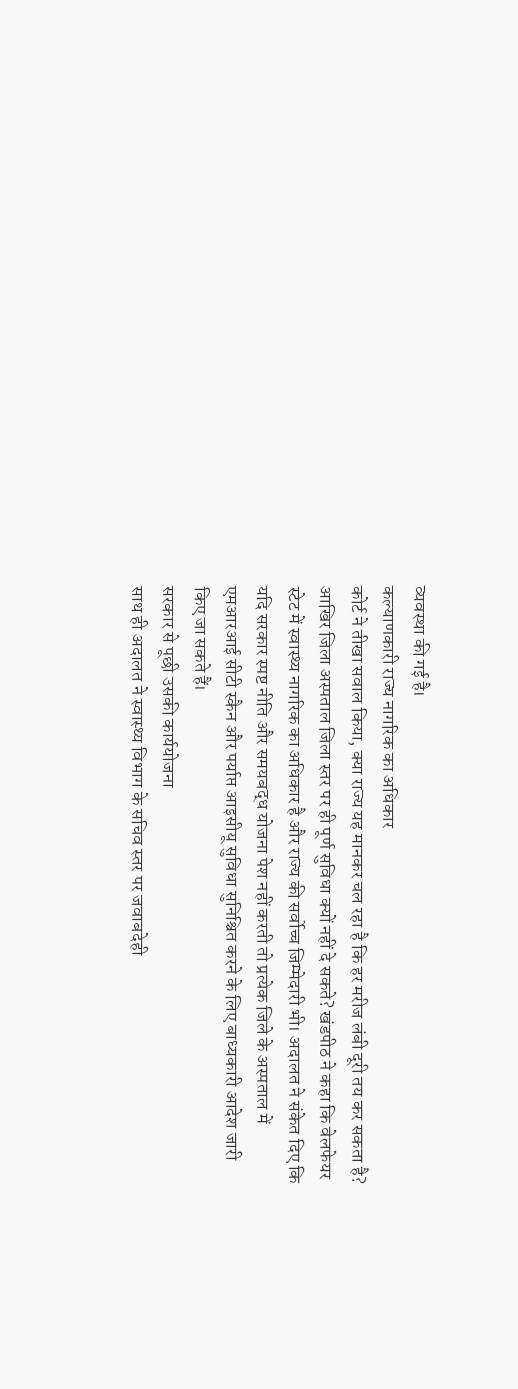व्यवस्था की गई है।
कल्याणकारी राज्य नागरिक का अधिकार
कोर्ट ने तीखा सवाल किया, क्या राज्य यह मानकर चल रहा है कि हर मरीज लंबी दूरी तय कर सकता है? आखिर जिला अस्पताल जिला स्तर पर ही पूर्ण सुविधा क्यों नहीं दे सकते? खंडपीठ ने कहा कि वेलफेयर स्टेट में स्वास्थ्य नागरिक का अधिकार है और राज्य की सर्वोच्च जिम्मेदारी भी। अदालत ने संकेत दिए कि यदि सरकार स्पष्ट नीति और समयबद्ध योजना पेश नहीं करती तो प्रत्येक जिले के अस्पताल में एमआरआई सीटी स्कैन और पर्याप्त आइसीयू सुविधा सुनिश्चित करने के लिए बाध्यकारी आदेश जारी किए जा सकते हैं।
सरकार से पूछी उसकी कार्ययोजना
साथ ही अदालत ने स्वास्थ्य विभाग के सचिव स्तर पर जवाबदेही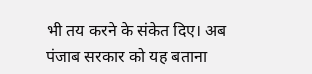भी तय करने के संकेत दिए। अब पंजाब सरकार को यह बताना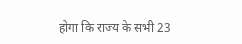होगा कि राज्य के सभी 23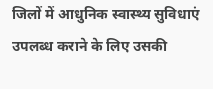जिलों में आधुनिक स्वास्थ्य सुविधाएं उपलब्ध कराने के लिए उसकी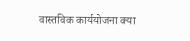वास्तविक कार्ययोजना क्या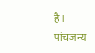है।
पांचजन्य